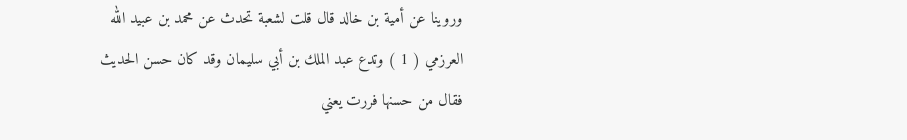وروينا عن أمية بن خالد قال قلت لشعبة تحدث عن محمد بن عبيد الله العرزمي ( 1 ) وتدع عبد الملك بن أبي سليمان وقد كان حسن الحديث فقال من حسنها فررت يعني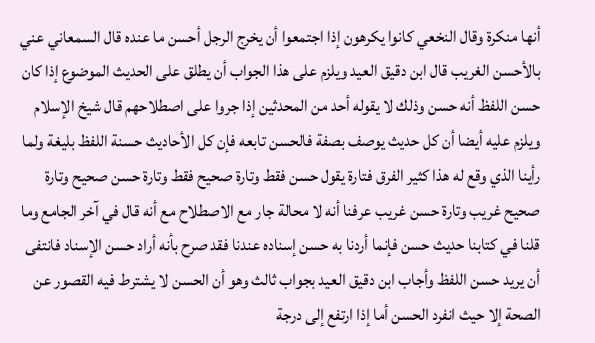أنها منكرة وقال النخعي كانوا يكرهون إذا اجتمعوا أن يخرج الرجل أحسن ما عنده قال السمعاني عني بالأحسن الغريب قال ابن دقيق العيد ويلزم على هذا الجواب أن يطلق على الحديث الموضوع إذا كان حسن اللفظ أنه حسن وذلك لا يقوله أحد من المحدثين إذا جروا على اصطلاحهم قال شيخ الإسلام ويلزم عليه أيضا أن كل حديث يوصف بصفة فالحسن تابعه فإن كل الأحاديث حسنة اللفظ بليغة ولما رأينا الذي وقع له هذا كثير الفرق فتارة يقول حسن فقط وتارة صحيح فقط وتارة حسن صحيح وتارة صحيح غريب وتارة حسن غريب عرفنا أنه لا محالة جار مع الاصطلاح مع أنه قال في آخر الجامع وما قلنا في كتابنا حديث حسن فإنما أردنا به حسن إسناده عندنا فقد صرح بأنه أراد حسن الإسناد فانتفى أن يريد حسن اللفظ وأجاب ابن دقيق العيد بجواب ثالث وهو أن الحسن لا يشترط فيه القصور عن الصحة إلا حيث انفرد الحسن أما إذا ارتفع إلى درجة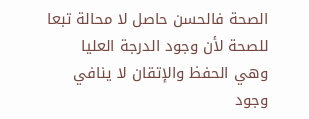الصحة فالحسن حاصل لا محالة تبعا للصحة لأن وجود الدرجة العليا وهي الحفظ والإتقان لا ينافي وجود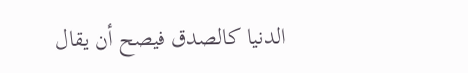الدنيا كالصدق فيصح أن يقال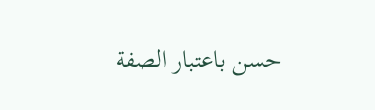حسن باعتبار الصفة